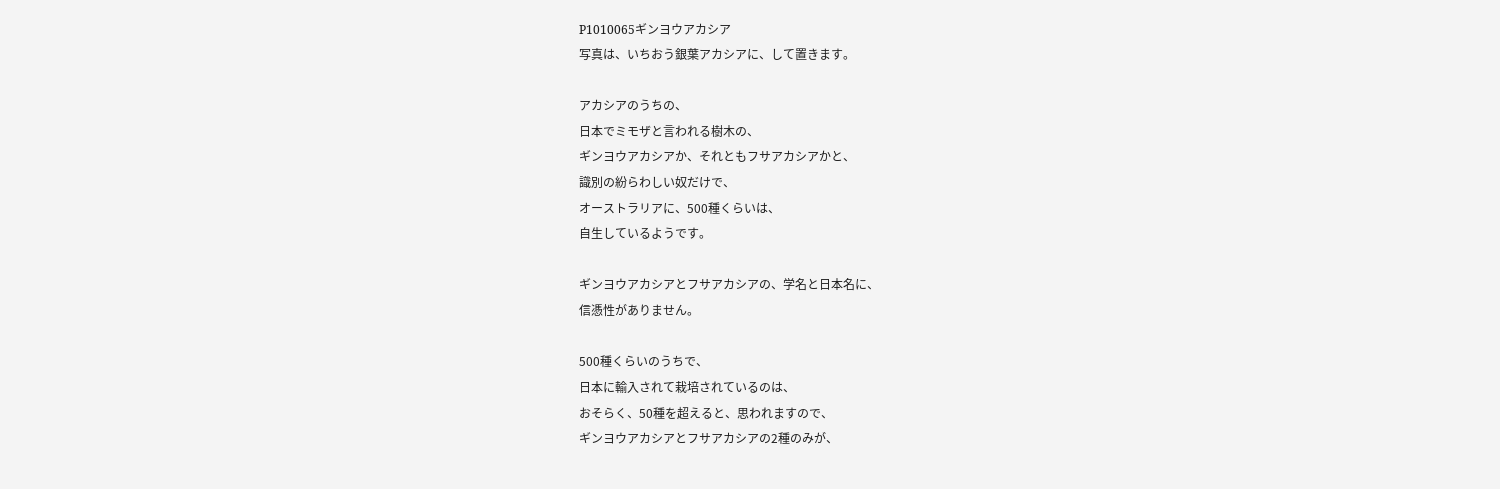P1010065ギンヨウアカシア
写真は、いちおう銀葉アカシアに、して置きます。

アカシアのうちの、
日本でミモザと言われる樹木の、
ギンヨウアカシアか、それともフサアカシアかと、
識別の紛らわしい奴だけで、
オーストラリアに、500種くらいは、
自生しているようです。

ギンヨウアカシアとフサアカシアの、学名と日本名に、
信憑性がありません。

500種くらいのうちで、
日本に輸入されて栽培されているのは、
おそらく、50種を超えると、思われますので、
ギンヨウアカシアとフサアカシアの2種のみが、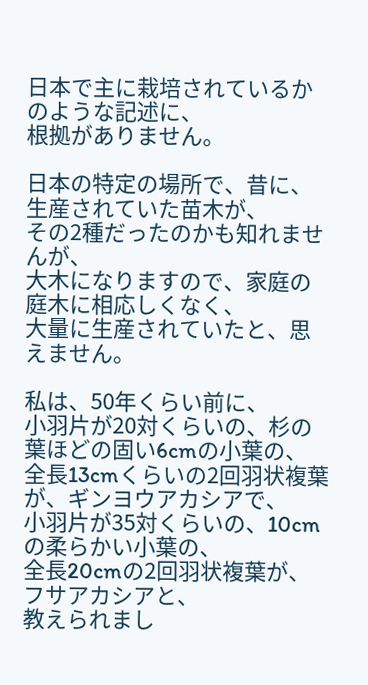日本で主に栽培されているかのような記述に、
根拠がありません。

日本の特定の場所で、昔に、生産されていた苗木が、
その2種だったのかも知れませんが、
大木になりますので、家庭の庭木に相応しくなく、
大量に生産されていたと、思えません。

私は、50年くらい前に、
小羽片が20対くらいの、杉の葉ほどの固い6cmの小葉の、
全長13cmくらいの2回羽状複葉が、ギンヨウアカシアで、
小羽片が35対くらいの、10cmの柔らかい小葉の、
全長20cmの2回羽状複葉が、フサアカシアと、
教えられまし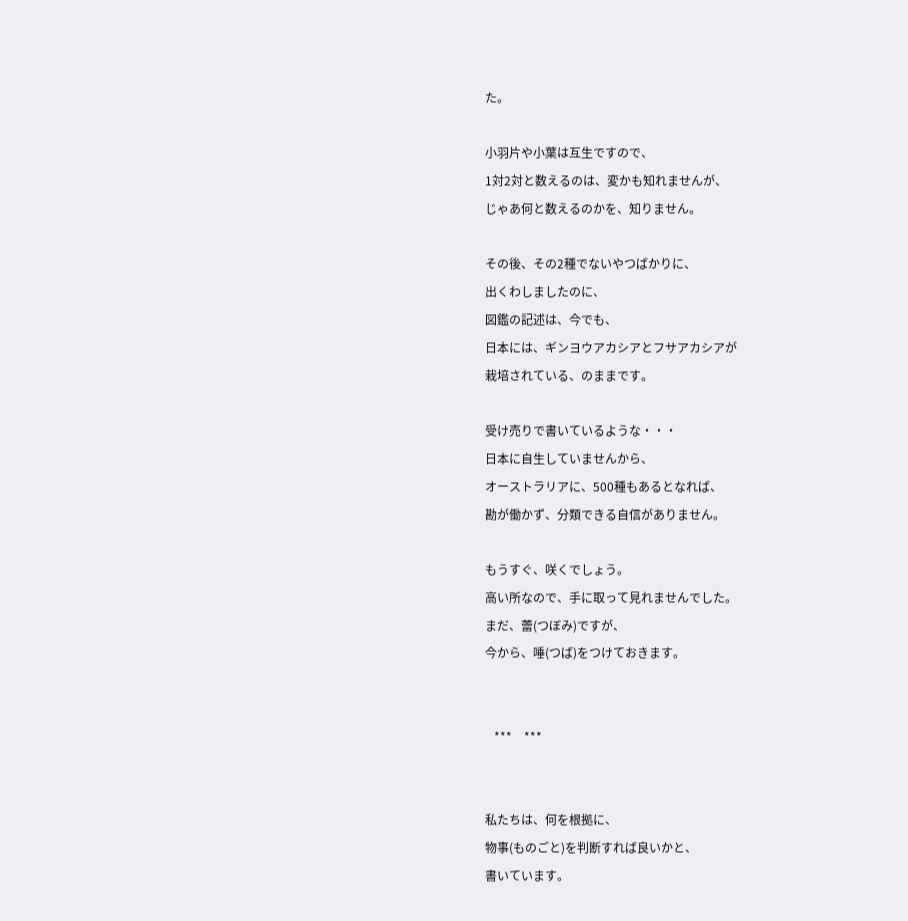た。

小羽片や小葉は互生ですので、
1対2対と数えるのは、変かも知れませんが、
じゃあ何と数えるのかを、知りません。

その後、その2種でないやつばかりに、
出くわしましたのに、
図鑑の記述は、今でも、
日本には、ギンヨウアカシアとフサアカシアが
栽培されている、のままです。

受け売りで書いているような・・・
日本に自生していませんから、
オーストラリアに、500種もあるとなれば、
勘が働かず、分類できる自信がありません。

もうすぐ、咲くでしょう。
高い所なので、手に取って見れませんでした。
まだ、蕾(つぼみ)ですが、
今から、唾(つば)をつけておきます。


   ***    ***


私たちは、何を根拠に、
物事(ものごと)を判断すれば良いかと、
書いています。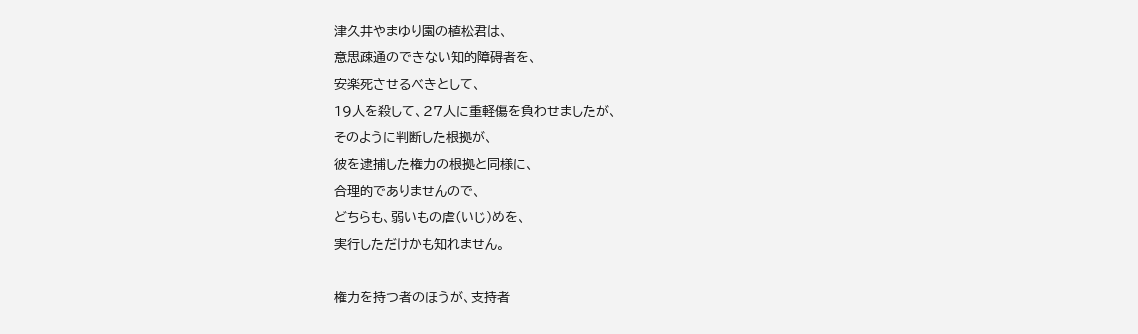津久井やまゆり園の植松君は、
意思疎通のできない知的障碍者を、
安楽死させるべきとして、
19人を殺して、27人に重軽傷を負わせましたが、
そのように判断した根拠が、
彼を逮捕した権力の根拠と同様に、
合理的でありませんので、
どちらも、弱いもの虐(いじ)めを、
実行しただけかも知れません。

権力を持つ者のほうが、支持者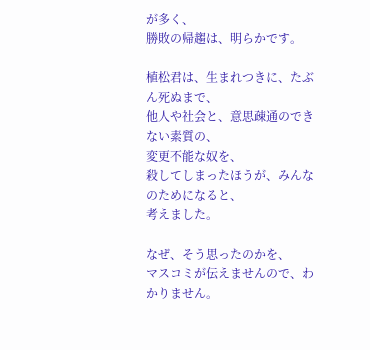が多く、
勝敗の帰趨は、明らかです。

植松君は、生まれつきに、たぶん死ぬまで、
他人や社会と、意思疎通のできない素質の、
変更不能な奴を、
殺してしまったほうが、みんなのためになると、
考えました。

なぜ、そう思ったのかを、
マスコミが伝えませんので、わかりません。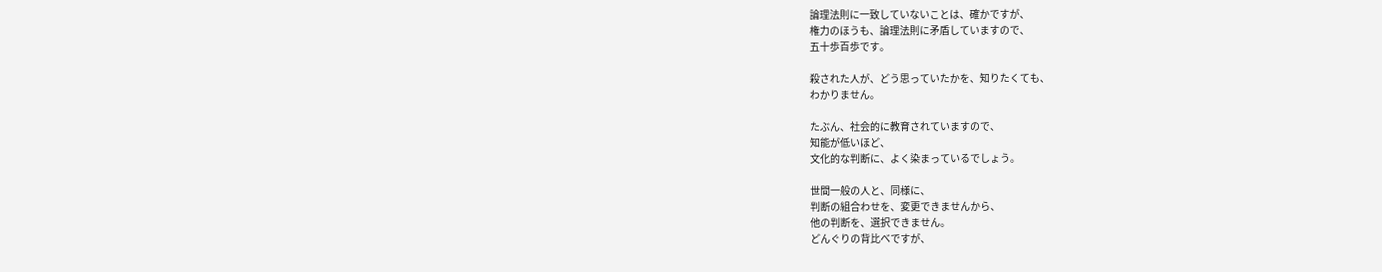論理法則に一致していないことは、確かですが、
権力のほうも、論理法則に矛盾していますので、
五十歩百歩です。

殺された人が、どう思っていたかを、知りたくても、
わかりません。

たぶん、社会的に教育されていますので、
知能が低いほど、
文化的な判断に、よく染まっているでしょう。

世間一般の人と、同様に、
判断の組合わせを、変更できませんから、
他の判断を、選択できません。
どんぐりの背比べですが、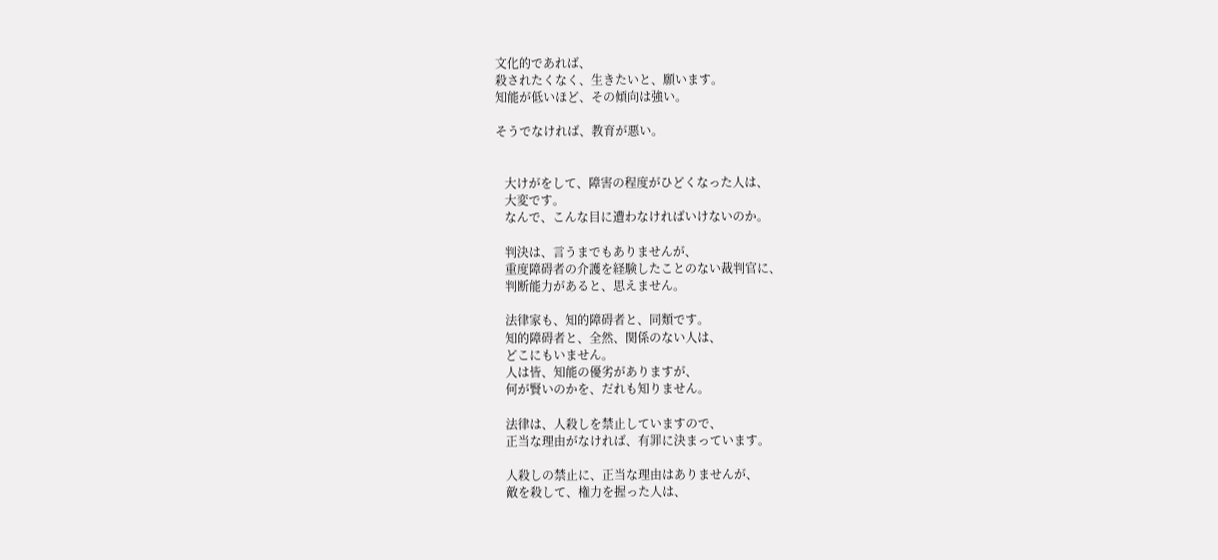文化的であれば、
殺されたくなく、生きたいと、願います。
知能が低いほど、その傾向は強い。

そうでなければ、教育が悪い。


   大けがをして、障害の程度がひどくなった人は、
   大変です。
   なんで、こんな目に遭わなければいけないのか。

   判決は、言うまでもありませんが、
   重度障碍者の介護を経験したことのない裁判官に、
   判断能力があると、思えません。

   法律家も、知的障碍者と、同類です。
   知的障碍者と、全然、関係のない人は、
   どこにもいません。
   人は皆、知能の優劣がありますが、
   何が賢いのかを、だれも知りません。

   法律は、人殺しを禁止していますので、
   正当な理由がなければ、有罪に決まっています。

   人殺しの禁止に、正当な理由はありませんが、
   敵を殺して、権力を握った人は、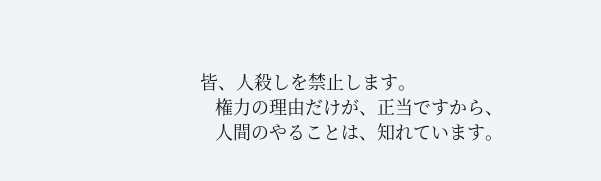皆、人殺しを禁止します。
   権力の理由だけが、正当ですから、
   人間のやることは、知れています。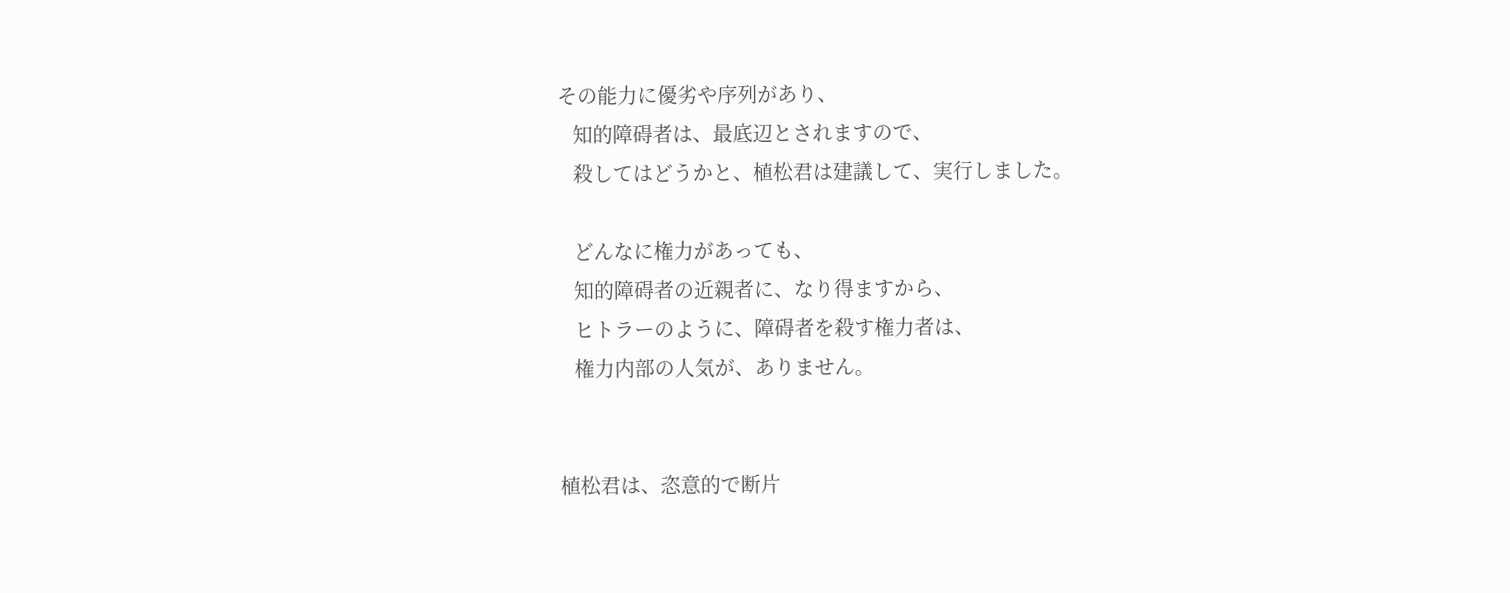その能力に優劣や序列があり、
   知的障碍者は、最底辺とされますので、
   殺してはどうかと、植松君は建議して、実行しました。

   どんなに権力があっても、
   知的障碍者の近親者に、なり得ますから、
   ヒトラーのように、障碍者を殺す権力者は、
   権力内部の人気が、ありません。


植松君は、恣意的で断片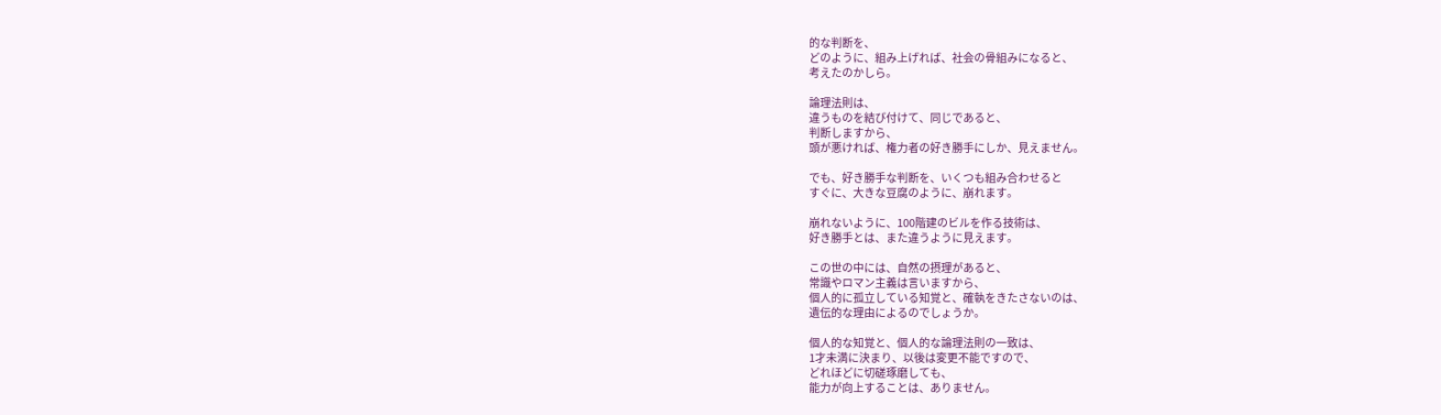的な判断を、
どのように、組み上げれば、社会の骨組みになると、
考えたのかしら。

論理法則は、
違うものを結び付けて、同じであると、
判断しますから、
頭が悪ければ、権力者の好き勝手にしか、見えません。

でも、好き勝手な判断を、いくつも組み合わせると
すぐに、大きな豆腐のように、崩れます。

崩れないように、100階建のビルを作る技術は、
好き勝手とは、また違うように見えます。

この世の中には、自然の摂理があると、
常識やロマン主義は言いますから、
個人的に孤立している知覚と、確執をきたさないのは、
遺伝的な理由によるのでしょうか。

個人的な知覚と、個人的な論理法則の一致は、
1才未満に決まり、以後は変更不能ですので、
どれほどに切磋琢磨しても、
能力が向上することは、ありません。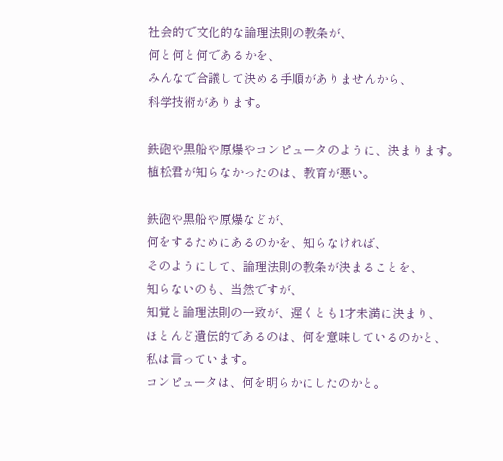社会的で文化的な論理法則の教条が、
何と何と何であるかを、
みんなで合議して決める手順がありませんから、
科学技術があります。

鉄砲や黒船や原爆やコンピュータのように、決まります。
植松君が知らなかったのは、教育が悪い。

鉄砲や黒船や原爆などが、
何をするためにあるのかを、知らなければ、
そのようにして、論理法則の教条が決まることを、
知らないのも、当然ですが、
知覚と論理法則の一致が、遅くとも1才未満に決まり、
ほとんど遺伝的であるのは、何を意味しているのかと、
私は言っています。
コンピュータは、何を明らかにしたのかと。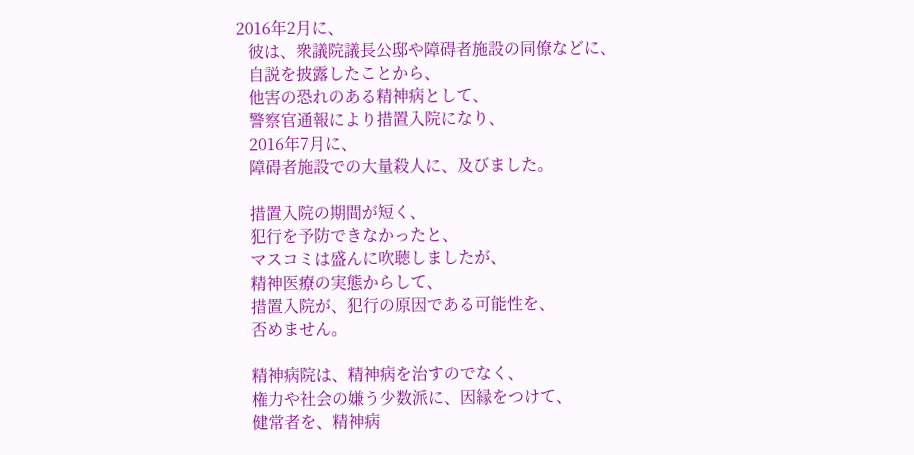2016年2月に、
   彼は、衆議院議長公邸や障碍者施設の同僚などに、
   自説を披露したことから、
   他害の恐れのある精神病として、
   警察官通報により措置入院になり、
   2016年7月に、
   障碍者施設での大量殺人に、及びました。

   措置入院の期間が短く、
   犯行を予防できなかったと、
   マスコミは盛んに吹聴しましたが、
   精神医療の実態からして、
   措置入院が、犯行の原因である可能性を、
   否めません。

   精神病院は、精神病を治すのでなく、
   権力や社会の嫌う少数派に、因縁をつけて、
   健常者を、精神病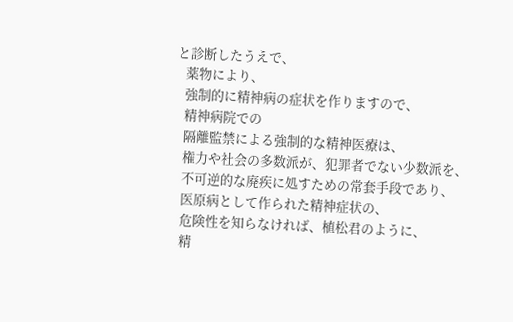と診断したうえで、
   薬物により、
   強制的に精神病の症状を作りますので、
   精神病院での
   隔離監禁による強制的な精神医療は、
   権力や社会の多数派が、犯罪者でない少数派を、
   不可逆的な廃疾に処すための常套手段であり、
   医原病として作られた精神症状の、
   危険性を知らなければ、植松君のように、
   精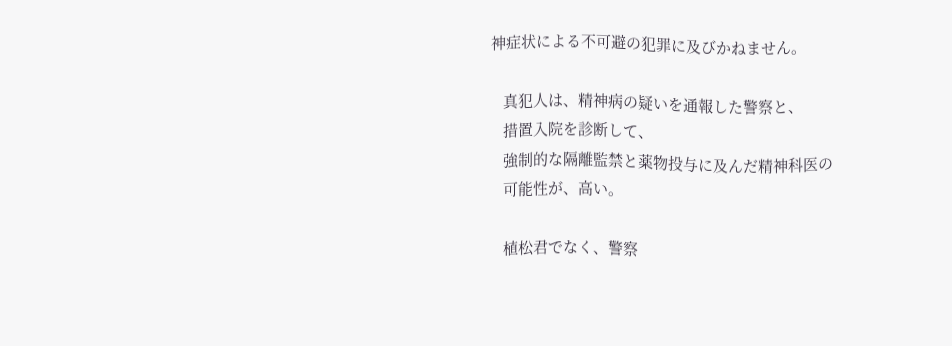神症状による不可避の犯罪に及びかねません。

   真犯人は、精神病の疑いを通報した警察と、
   措置入院を診断して、
   強制的な隔離監禁と薬物投与に及んだ精神科医の
   可能性が、高い。

   植松君でなく、警察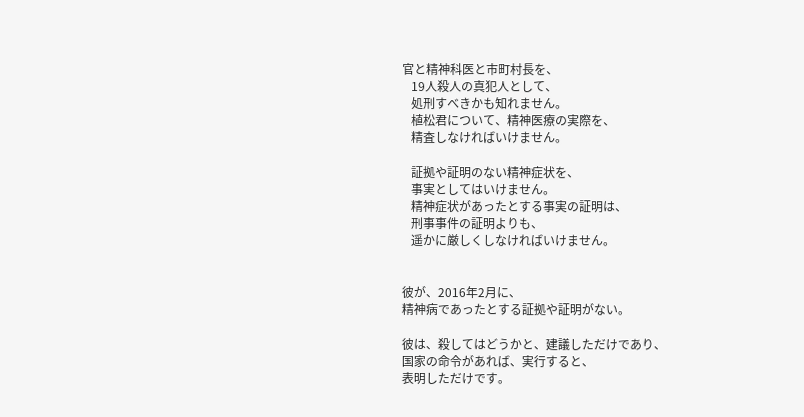官と精神科医と市町村長を、
   19人殺人の真犯人として、
   処刑すべきかも知れません。
   植松君について、精神医療の実際を、
   精査しなければいけません。

   証拠や証明のない精神症状を、
   事実としてはいけません。
   精神症状があったとする事実の証明は、
   刑事事件の証明よりも、
   遥かに厳しくしなければいけません。


彼が、2016年2月に、
精神病であったとする証拠や証明がない。

彼は、殺してはどうかと、建議しただけであり、
国家の命令があれば、実行すると、
表明しただけです。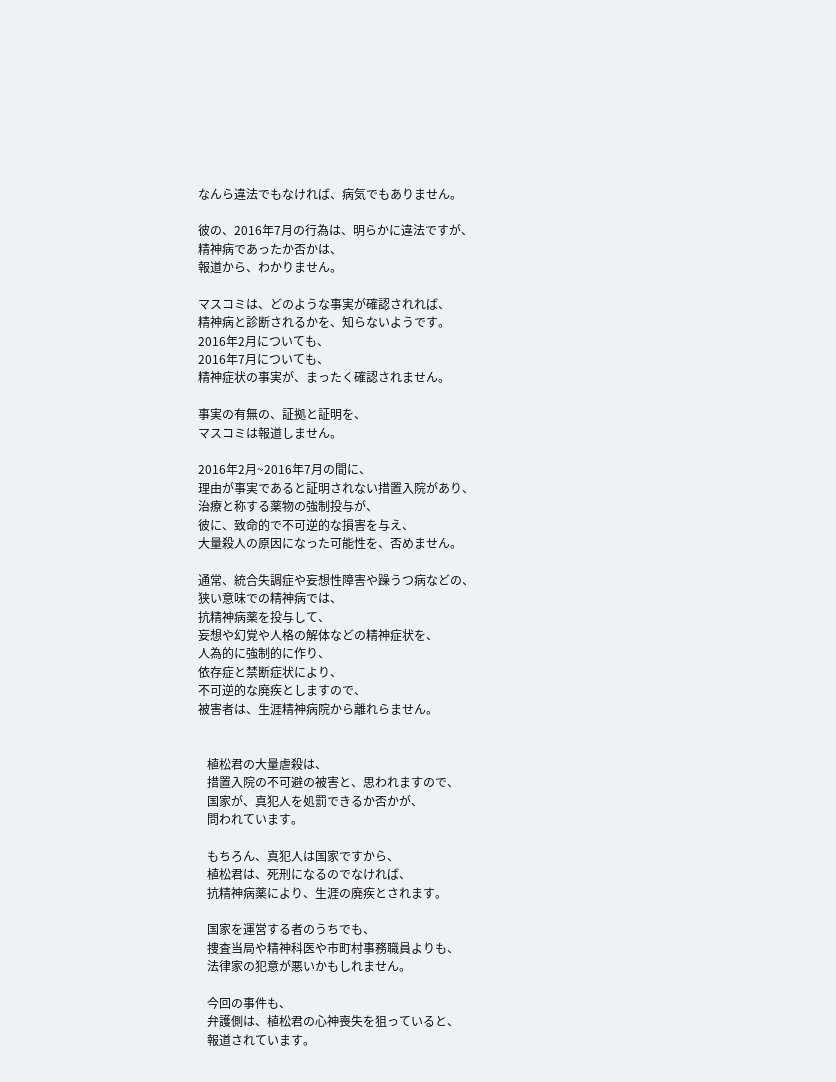なんら違法でもなければ、病気でもありません。

彼の、2016年7月の行為は、明らかに違法ですが、
精神病であったか否かは、
報道から、わかりません。

マスコミは、どのような事実が確認されれば、
精神病と診断されるかを、知らないようです。
2016年2月についても、
2016年7月についても、
精神症状の事実が、まったく確認されません。

事実の有無の、証拠と証明を、
マスコミは報道しません。

2016年2月~2016年7月の間に、
理由が事実であると証明されない措置入院があり、
治療と称する薬物の強制投与が、
彼に、致命的で不可逆的な損害を与え、
大量殺人の原因になった可能性を、否めません。

通常、統合失調症や妄想性障害や躁うつ病などの、
狭い意味での精神病では、
抗精神病薬を投与して、
妄想や幻覚や人格の解体などの精神症状を、
人為的に強制的に作り、
依存症と禁断症状により、
不可逆的な廃疾としますので、
被害者は、生涯精神病院から離れらません。


   植松君の大量虐殺は、
   措置入院の不可避の被害と、思われますので、
   国家が、真犯人を処罰できるか否かが、
   問われています。

   もちろん、真犯人は国家ですから、
   植松君は、死刑になるのでなければ、
   抗精神病薬により、生涯の廃疾とされます。

   国家を運営する者のうちでも、
   捜査当局や精神科医や市町村事務職員よりも、
   法律家の犯意が悪いかもしれません。

   今回の事件も、
   弁護側は、植松君の心神喪失を狙っていると、
   報道されています。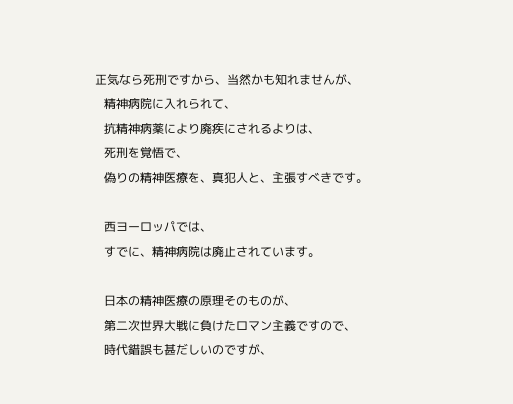正気なら死刑ですから、当然かも知れませんが、
   精神病院に入れられて、
   抗精神病薬により廃疾にされるよりは、
   死刑を覚悟で、
   偽りの精神医療を、真犯人と、主張すべきです。

   西ヨーロッパでは、
   すでに、精神病院は廃止されています。

   日本の精神医療の原理そのものが、
   第二次世界大戦に負けたロマン主義ですので、
   時代錯誤も甚だしいのですが、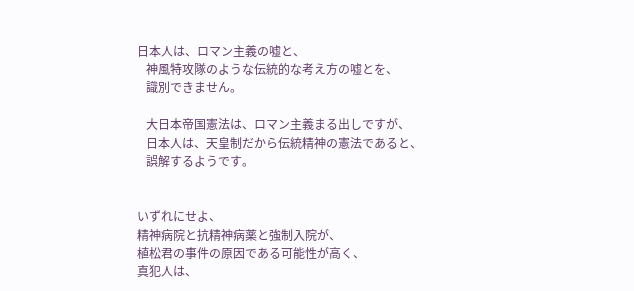日本人は、ロマン主義の嘘と、
   神風特攻隊のような伝統的な考え方の嘘とを、
   識別できません。

   大日本帝国憲法は、ロマン主義まる出しですが、
   日本人は、天皇制だから伝統精神の憲法であると、
   誤解するようです。


いずれにせよ、
精神病院と抗精神病薬と強制入院が、
植松君の事件の原因である可能性が高く、
真犯人は、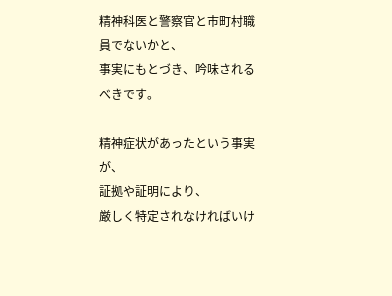精神科医と警察官と市町村職員でないかと、
事実にもとづき、吟味されるべきです。

精神症状があったという事実が、
証拠や証明により、
厳しく特定されなければいけ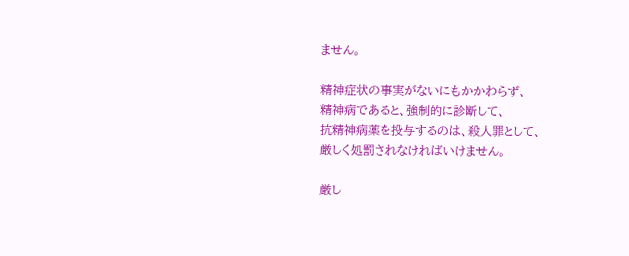ません。

精神症状の事実がないにもかかわらず、
精神病であると、強制的に診断して、
抗精神病薬を投与するのは、殺人罪として、
厳しく処罰されなければいけません。

厳し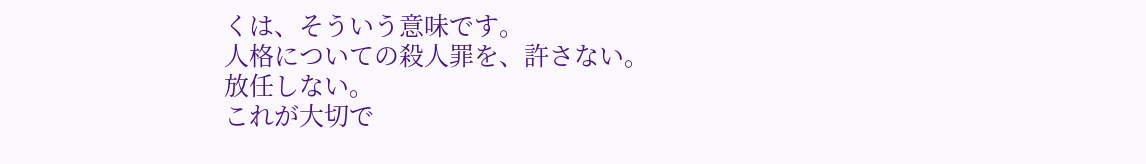くは、そういう意味です。
人格についての殺人罪を、許さない。
放任しない。
これが大切で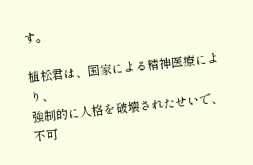す。

植松君は、国家による精神医療により、
強制的に人格を破壊されたせいで、
不可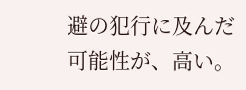避の犯行に及んだ可能性が、高い。